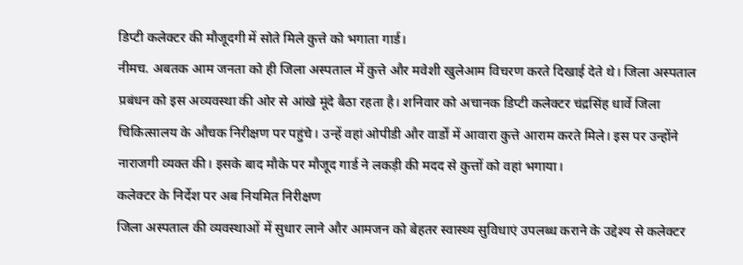डिप्टी कलेक्टर की मौजूदगी में सोते मिले कुत्ते को भगाता गार्ड।
नीमच. अबतक आम जनता को ही जिला अस्पताल में कुत्ते और मवेशी खुलेआम विचरण करते दिखाई देते थे। जिला अस्पताल प्रबंधन को इस अव्यवस्था की ओर से आंखे मूंदे बैठा रहता है। शनिवार को अचानक डिप्टी कलेक्टर चंद्रसिंह धार्वे जिला चिकित्सालय के औचक निरीक्षण पर पहुंचे। उन्हें वहां ओपीडी और वार्डों में आवारा कुत्ते आराम करते मिले। इस पर उन्होंने नाराजगी व्यक्त की। इसके बाद मौके पर मौजूद गार्ड ने लकड़ी की मदद से कुत्तों को वहां भगाया।
कलेक्टर के निर्देश पर अब नियमित निरीक्षण
जिला अस्पताल की व्यवस्थाओं में सुधार लाने और आमजन को बेहतर स्वास्थ्य सुविधाएं उपलब्ध कराने के उद्देश्य से कलेक्टर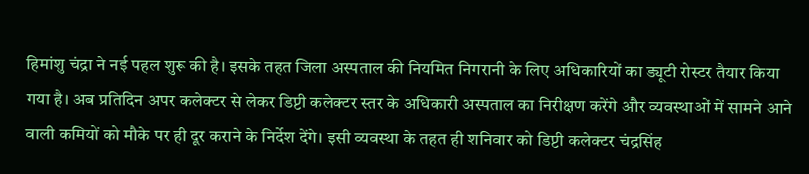हिमांशु चंद्रा ने नई पहल शुरू की है। इसके तहत जिला अस्पताल की नियमित निगरानी के लिए अधिकारियों का ड्यूटी रोस्टर तैयार किया गया है। अब प्रतिदिन अपर कलेक्टर से लेकर डिप्टी कलेक्टर स्तर के अधिकारी अस्पताल का निरीक्षण करेंगे और व्यवस्थाओं में सामने आने वाली कमियों को मौके पर ही दूर कराने के निर्देश देंगे। इसी व्यवस्था के तहत ही शनिवार को डिप्टी कलेक्टर चंद्रसिंह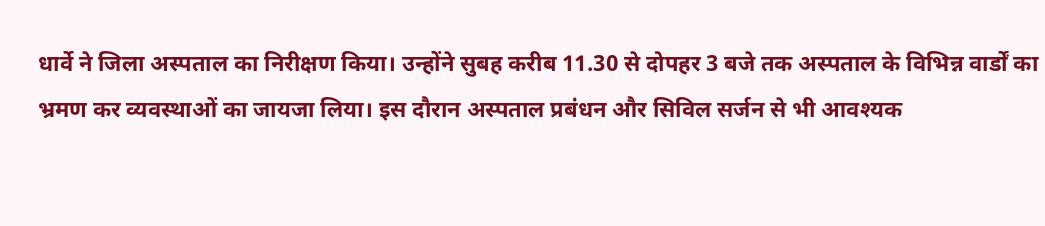धार्वे ने जिला अस्पताल का निरीक्षण किया। उन्होंने सुबह करीब 11.30 से दोपहर 3 बजे तक अस्पताल के विभिन्न वार्डों का भ्रमण कर व्यवस्थाओं का जायजा लिया। इस दौरान अस्पताल प्रबंधन और सिविल सर्जन से भी आवश्यक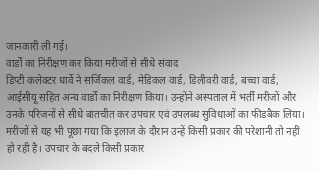जानकारी ली गई।
वार्डों का निरीक्षण कर किया मरीजों से सीधे संवाद
डिप्टी कलेक्टर धार्वे ने सर्जिकल वार्ड, मेडिकल वार्ड, डिलीवरी वार्ड, बच्चा वार्ड, आईसीयू सहित अन्य वार्डों का निरीक्षण किया। उन्होंने अस्पताल में भर्ती मरीजों और उनके परिजनों से सीधे बातचीत कर उपचार एवं उपलब्ध सुविधाओं का फीडबैक लिया। मरीजों से यह भी पूछा गया कि इलाज के दौरान उन्हें किसी प्रकार की परेशानी तो नहीं हो रही है। उपचार के बदले किसी प्रकार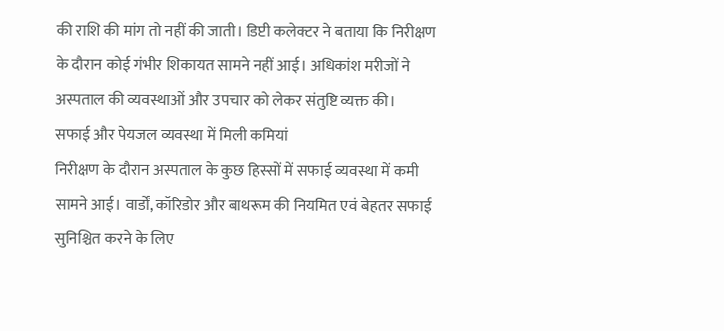की राशि की मांग तो नहीं की जाती। डिप्टी कलेक्टर ने बताया कि निरीक्षण के दौरान कोई गंभीर शिकायत सामने नहीं आई। अधिकांश मरीजों ने अस्पताल की व्यवस्थाओं और उपचार को लेकर संतुष्टि व्यक्त की।
सफाई और पेयजल व्यवस्था में मिली कमियां
निरीक्षण के दौरान अस्पताल के कुछ हिस्सों में सफाई व्यवस्था में कमी सामने आई। वार्डों, कॉरिडोर और बाथरूम की नियमित एवं बेहतर सफाई सुनिश्चित करने के लिए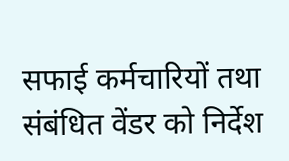सफाई कर्मचारियों तथा संबंधित वेंडर को निर्देश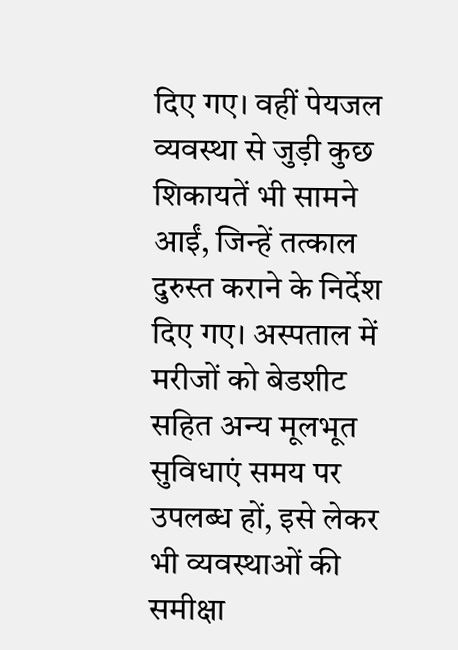दिए गए। वहीं पेयजल व्यवस्था से जुड़ी कुछ शिकायतें भी सामने आईं, जिन्हें तत्काल दुरुस्त कराने के निर्देश दिए गए। अस्पताल में मरीजों को बेडशीट सहित अन्य मूलभूत सुविधाएं समय पर उपलब्ध हों, इसे लेकर भी व्यवस्थाओं की समीक्षा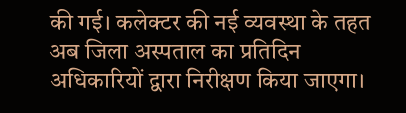की गई। कलेक्टर की नई व्यवस्था के तहत अब जिला अस्पताल का प्रतिदिन अधिकारियों द्वारा निरीक्षण किया जाएगा।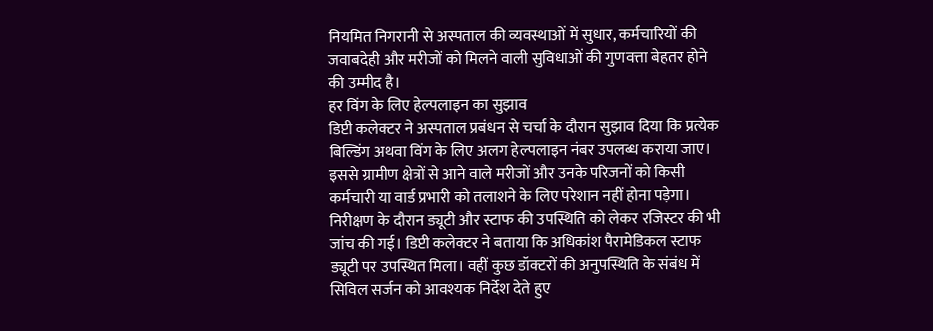नियमित निगरानी से अस्पताल की व्यवस्थाओं में सुधार, कर्मचारियों की जवाबदेही और मरीजों को मिलने वाली सुविधाओं की गुणवत्ता बेहतर होने की उम्मीद है।
हर विंग के लिए हेल्पलाइन का सुझाव
डिप्टी कलेक्टर ने अस्पताल प्रबंधन से चर्चा के दौरान सुझाव दिया कि प्रत्येक बिल्डिंग अथवा विंग के लिए अलग हेल्पलाइन नंबर उपलब्ध कराया जाए। इससे ग्रामीण क्षेत्रों से आने वाले मरीजों और उनके परिजनों को किसी कर्मचारी या वार्ड प्रभारी को तलाशने के लिए परेशान नहीं होना पड़ेगा। निरीक्षण के दौरान ड्यूटी और स्टाफ की उपस्थिति को लेकर रजिस्टर की भी जांच की गई। डिप्टी कलेक्टर ने बताया कि अधिकांश पैरामेडिकल स्टाफ ड्यूटी पर उपस्थित मिला। वहीं कुछ डॉक्टरों की अनुपस्थिति के संबंध में सिविल सर्जन को आवश्यक निर्देश देते हुए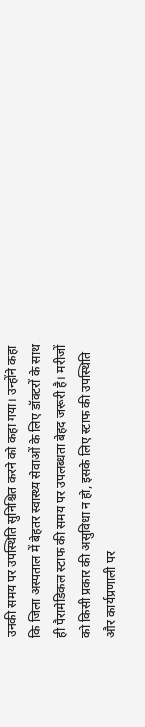उनकी समय पर उपस्थिति सुनिश्चित करने को कहा गया। उन्होंने कहा कि जिला अस्पताल में बेहतर स्वास्थ्य सेवाओं के लिए डॉक्टरों के साथ ही पैरामेडिकल स्टाफ की समय पर उपलब्धता बेहद जरूरी है। मरीजों को किसी प्रकार की असुविधा न हो, इसके लिए स्टाफ की उपस्थिति और कार्यप्रणाली पर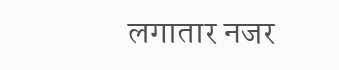लगातार नजर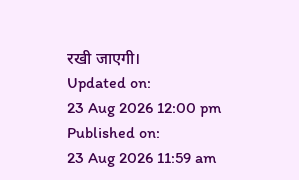रखी जाएगी।
Updated on:
23 Aug 2026 12:00 pm
Published on:
23 Aug 2026 11:59 am